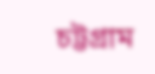চট্টগ্রাম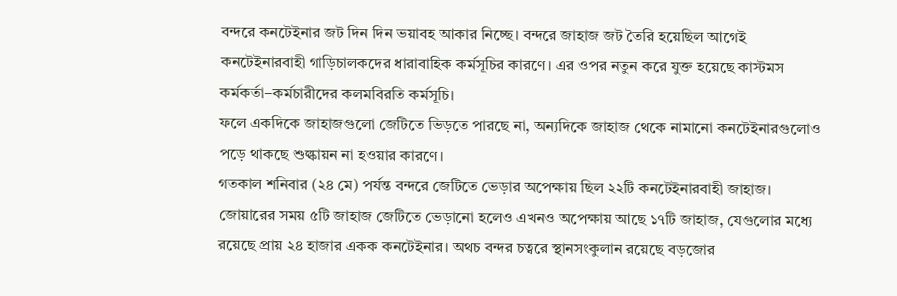বন্দরে কনটেইনার জট দিন দিন ভয়াবহ আকার নিচ্ছে। বন্দরে জাহাজ জট তৈরি হয়েছিল আগেই কনটেইনারবাহী গাড়িচালকদের ধারাবাহিক কর্মসূচির কারণে। এর ওপর নতুন করে যুক্ত হয়েছে কাস্টমস কর্মকর্তা–কর্মচারীদের কলমবিরতি কর্মসূচি।
ফলে একদিকে জাহাজগুলো জেটিতে ভিড়তে পারছে না, অন্যদিকে জাহাজ থেকে নামানো কনটেইনারগুলোও পড়ে থাকছে শুল্কায়ন না হওয়ার কারণে।
গতকাল শনিবার (২৪ মে) পর্যন্ত বন্দরে জেটিতে ভেড়ার অপেক্ষায় ছিল ২২টি কনটেইনারবাহী জাহাজ।
জোয়ারের সময় ৫টি জাহাজ জেটিতে ভেড়ানো হলেও এখনও অপেক্ষায় আছে ১৭টি জাহাজ, যেগুলোর মধ্যে রয়েছে প্রায় ২৪ হাজার একক কনটেইনার। অথচ বন্দর চত্বরে স্থানসংকুলান রয়েছে বড়জোর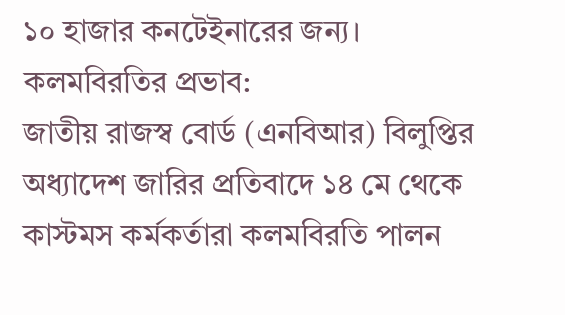১০ হাজার কনটেইনারের জন্য।
কলমবিরতির প্রভাব:
জাতীয় রাজস্ব বোর্ড (এনবিআর) বিলুপ্তির অধ্যাদেশ জারির প্রতিবাদে ১৪ মে থেকে কাস্টমস কর্মকর্তারা কলমবিরতি পালন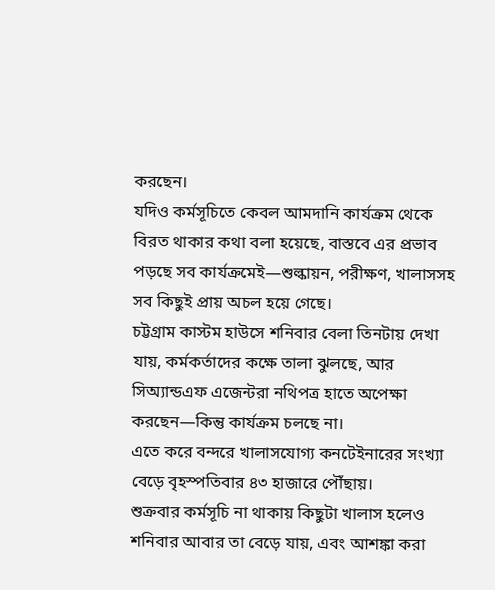করছেন।
যদিও কর্মসূচিতে কেবল আমদানি কার্যক্রম থেকে বিরত থাকার কথা বলা হয়েছে, বাস্তবে এর প্রভাব পড়ছে সব কার্যক্রমেই—শুল্কায়ন, পরীক্ষণ, খালাসসহ সব কিছুই প্রায় অচল হয়ে গেছে।
চট্টগ্রাম কাস্টম হাউসে শনিবার বেলা তিনটায় দেখা যায়, কর্মকর্তাদের কক্ষে তালা ঝুলছে, আর সিঅ্যান্ডএফ এজেন্টরা নথিপত্র হাতে অপেক্ষা করছেন—কিন্তু কার্যক্রম চলছে না।
এতে করে বন্দরে খালাসযোগ্য কনটেইনারের সংখ্যা বেড়ে বৃহস্পতিবার ৪৩ হাজারে পৌঁছায়।
শুক্রবার কর্মসূচি না থাকায় কিছুটা খালাস হলেও শনিবার আবার তা বেড়ে যায়, এবং আশঙ্কা করা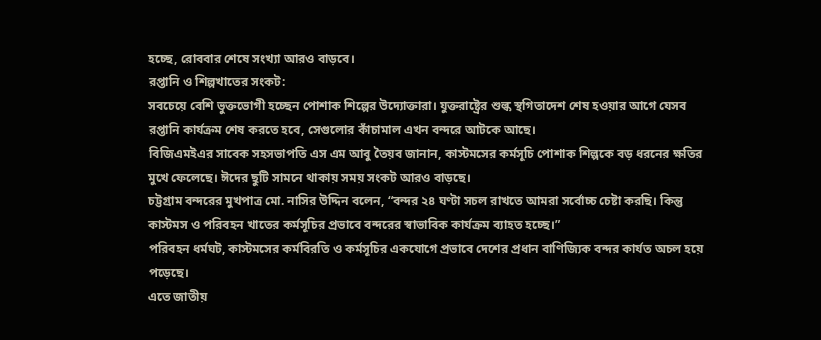হচ্ছে, রোববার শেষে সংখ্যা আরও বাড়বে।
রপ্তানি ও শিল্পখাতের সংকট:
সবচেয়ে বেশি ভুক্তভোগী হচ্ছেন পোশাক শিল্পের উদ্যোক্তারা। যুক্তরাষ্ট্রের শুল্ক স্থগিতাদেশ শেষ হওয়ার আগে যেসব রপ্তানি কার্যক্রম শেষ করতে হবে, সেগুলোর কাঁচামাল এখন বন্দরে আটকে আছে।
বিজিএমইএর সাবেক সহসভাপতি এস এম আবু তৈয়ব জানান, কাস্টমসের কর্মসূচি পোশাক শিল্পকে বড় ধরনের ক্ষতির মুখে ফেলেছে। ঈদের ছুটি সামনে থাকায় সময় সংকট আরও বাড়ছে।
চট্টগ্রাম বন্দরের মুখপাত্র মো. নাসির উদ্দিন বলেন, “বন্দর ২৪ ঘণ্টা সচল রাখতে আমরা সর্বোচ্চ চেষ্টা করছি। কিন্তু কাস্টমস ও পরিবহন খাতের কর্মসূচির প্রভাবে বন্দরের স্বাভাবিক কার্যক্রম ব্যাহত হচ্ছে।”
পরিবহন ধর্মঘট, কাস্টমসের কর্মবিরতি ও কর্মসূচির একযোগে প্রভাবে দেশের প্রধান বাণিজ্যিক বন্দর কার্যত অচল হয়ে পড়েছে।
এতে জাতীয়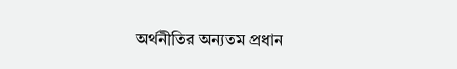অর্থনীতির অন্যতম প্রধান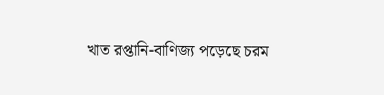খাত রপ্তানি-বাণিজ্য পড়েছে চরম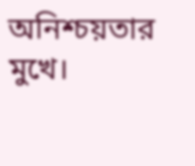অনিশ্চয়তার মুখে।